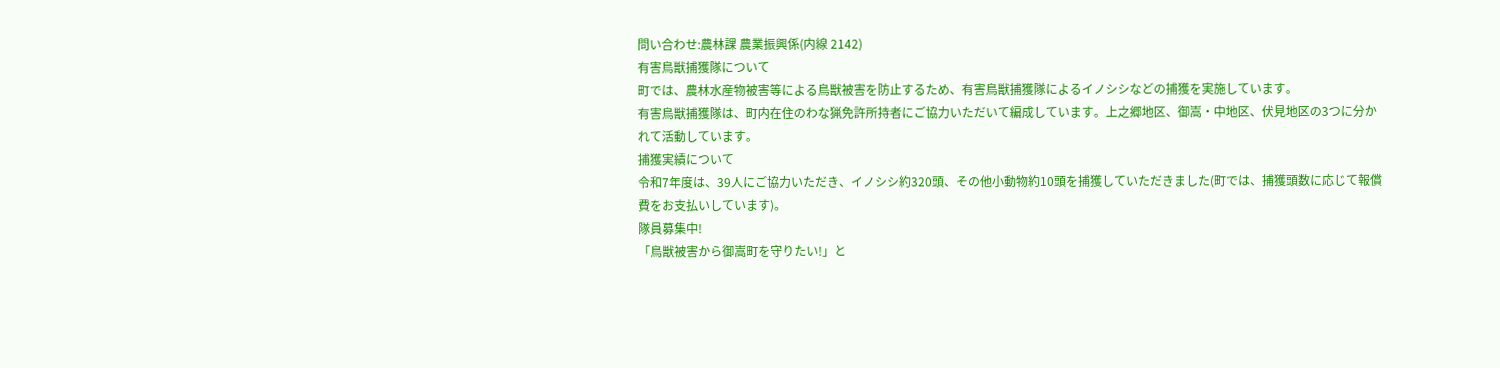問い合わせ:農林課 農業振興係(内線 2142)
有害鳥獣捕獲隊について
町では、農林水産物被害等による鳥獣被害を防止するため、有害鳥獣捕獲隊によるイノシシなどの捕獲を実施しています。
有害鳥獣捕獲隊は、町内在住のわな猟免許所持者にご協力いただいて編成しています。上之郷地区、御嵩・中地区、伏見地区の3つに分かれて活動しています。
捕獲実績について
令和7年度は、39人にご協力いただき、イノシシ約320頭、その他小動物約10頭を捕獲していただきました(町では、捕獲頭数に応じて報償費をお支払いしています)。
隊員募集中!
「鳥獣被害から御嵩町を守りたい!」と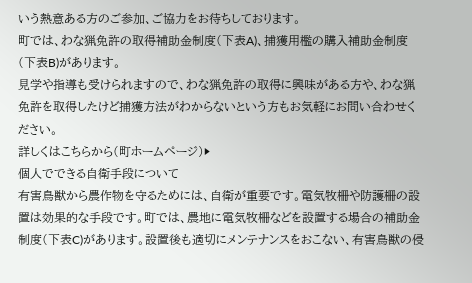いう熱意ある方のご参加、ご協力をお待ちしております。
町では、わな猟免許の取得補助金制度(下表A)、捕獲用檻の購入補助金制度(下表B)があります。
見学や指導も受けられますので、わな猟免許の取得に興味がある方や、わな猟免許を取得したけど捕獲方法がわからないという方もお気軽にお問い合わせください。
詳しくはこちらから(町ホームページ)▶
個人でできる自衛手段について
有害鳥獣から農作物を守るためには、自衛が重要です。電気牧柵や防護柵の設置は効果的な手段です。町では、農地に電気牧柵などを設置する場合の補助金制度(下表C)があります。設置後も適切にメンテナンスをおこない、有害鳥獣の侵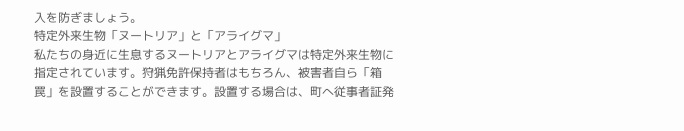入を防ぎましょう。
特定外来生物「ヌートリア」と「アライグマ」
私たちの身近に生息するヌートリアとアライグマは特定外来生物に指定されています。狩猟免許保持者はもちろん、被害者自ら「箱罠」を設置することができます。設置する場合は、町へ従事者証発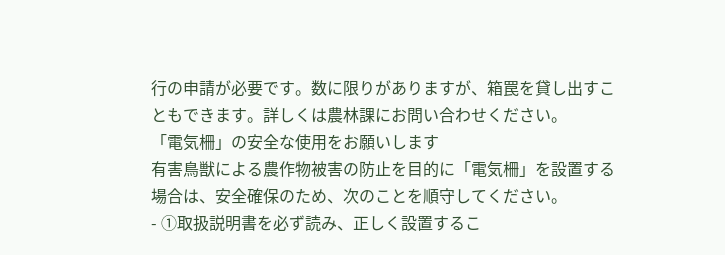行の申請が必要です。数に限りがありますが、箱罠を貸し出すこともできます。詳しくは農林課にお問い合わせください。
「電気柵」の安全な使用をお願いします
有害鳥獣による農作物被害の防止を目的に「電気柵」を設置する場合は、安全確保のため、次のことを順守してください。
- ①取扱説明書を必ず読み、正しく設置するこ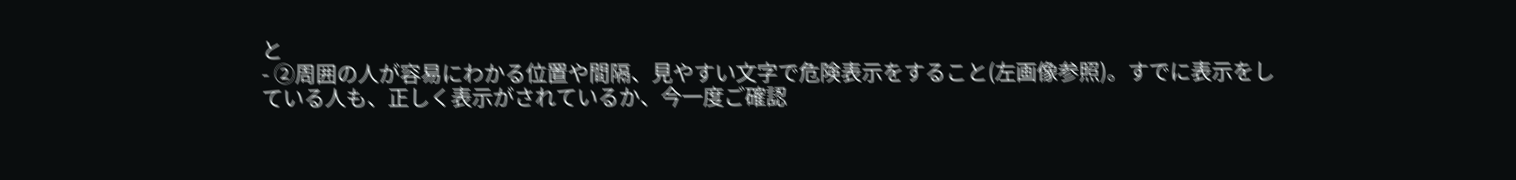と
- ②周囲の人が容易にわかる位置や間隔、見やすい文字で危険表示をすること(左画像参照)。すでに表示をしている人も、正しく表示がされているか、今一度ご確認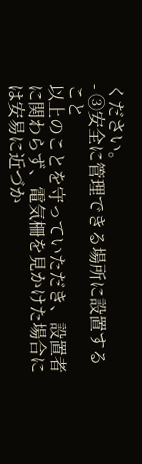ください。
- ③安全に管理できる場所に設置すること
以上のことを守っていただき、設置者に関わらず、電気柵を見かけた場合には安易に近づか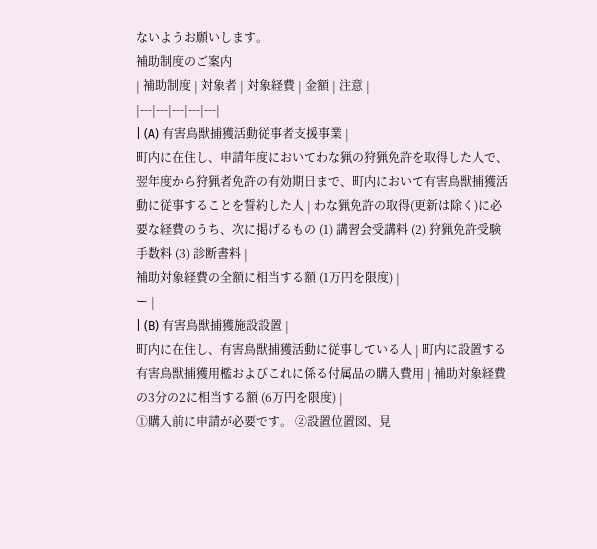ないようお願いします。
補助制度のご案内
| 補助制度 | 対象者 | 対象経費 | 金額 | 注意 |
|---|---|---|---|---|
| (A) 有害鳥獣捕獲活動従事者支援事業 |
町内に在住し、申請年度においてわな猟の狩猟免許を取得した人で、翌年度から狩猟者免許の有効期日まで、町内において有害鳥獣捕獲活動に従事することを誓約した人 | わな猟免許の取得(更新は除く)に必要な経費のうち、次に掲げるもの (1) 講習会受講料 (2) 狩猟免許受験手数料 (3) 診断書料 |
補助対象経費の全額に相当する額 (1万円を限度) |
ー |
| (B) 有害鳥獣捕獲施設設置 |
町内に在住し、有害鳥獣捕獲活動に従事している人 | 町内に設置する有害鳥獣捕獲用檻およびこれに係る付属品の購入費用 | 補助対象経費の3分の2に相当する額 (6万円を限度) |
①購入前に申請が必要です。 ②設置位置図、見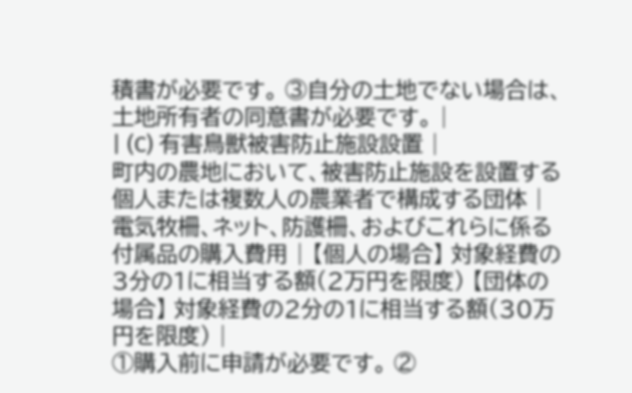積書が必要です。 ③自分の土地でない場合は、土地所有者の同意書が必要です。 |
| (C) 有害鳥獣被害防止施設設置 |
町内の農地において、被害防止施設を設置する個人または複数人の農業者で構成する団体 | 電気牧柵、ネット、防護柵、およびこれらに係る付属品の購入費用 | 【個人の場合】 対象経費の3分の1に相当する額(2万円を限度) 【団体の場合】 対象経費の2分の1に相当する額(30万円を限度) |
①購入前に申請が必要です。 ②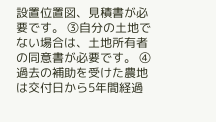設置位置図、見積書が必要です。 ③自分の土地でない場合は、土地所有者の同意書が必要です。 ④過去の補助を受けた農地は交付日から5年間経過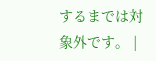するまでは対象外です。 |